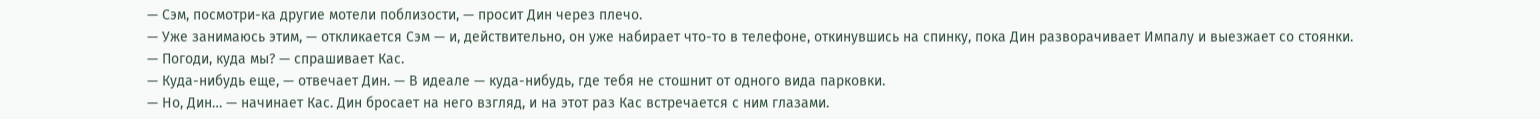— Сэм, посмотри-ка другие мотели поблизости, — просит Дин через плечо.
— Уже занимаюсь этим, — откликается Сэм — и, действительно, он уже набирает что-то в телефоне, откинувшись на спинку, пока Дин разворачивает Импалу и выезжает со стоянки.
— Погоди, куда мы? — спрашивает Кас.
— Куда-нибудь еще, — отвечает Дин. — В идеале — куда-нибудь, где тебя не стошнит от одного вида парковки.
— Но, Дин… — начинает Кас. Дин бросает на него взгляд, и на этот раз Кас встречается с ним глазами.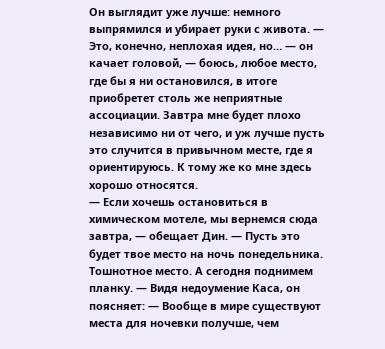Он выглядит уже лучше: немного выпрямился и убирает руки с живота. — Это, конечно, неплохая идея, но… — он качает головой, — боюсь, любое место, где бы я ни остановился, в итоге приобретет столь же неприятные ассоциации. Завтра мне будет плохо независимо ни от чего, и уж лучше пусть это случится в привычном месте, где я ориентируюсь. К тому же ко мне здесь хорошо относятся.
— Если хочешь остановиться в химическом мотеле, мы вернемся сюда завтра, — обещает Дин. — Пусть это будет твое место на ночь понедельника. Тошнотное место. А сегодня поднимем планку. — Видя недоумение Каса, он поясняет: — Вообще в мире существуют места для ночевки получше, чем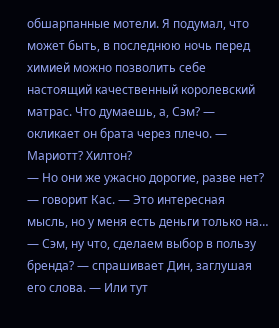обшарпанные мотели. Я подумал, что может быть, в последнюю ночь перед химией можно позволить себе настоящий качественный королевский матрас. Что думаешь, а, Сэм? — окликает он брата через плечо. — Мариотт? Хилтон?
— Но они же ужасно дорогие, разве нет? — говорит Кас. — Это интересная мысль, но у меня есть деньги только на…
— Сэм, ну что, сделаем выбор в пользу бренда? — спрашивает Дин, заглушая его слова. — Или тут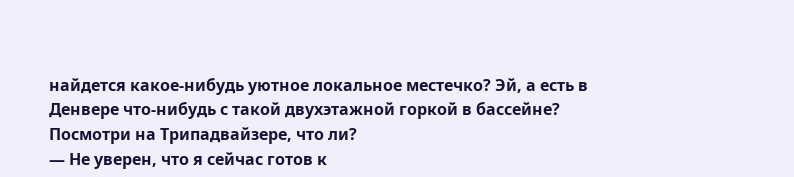найдется какое-нибудь уютное локальное местечко? Эй, а есть в Денвере что-нибудь с такой двухэтажной горкой в бассейне? Посмотри на Трипадвайзере, что ли?
— Не уверен, что я сейчас готов к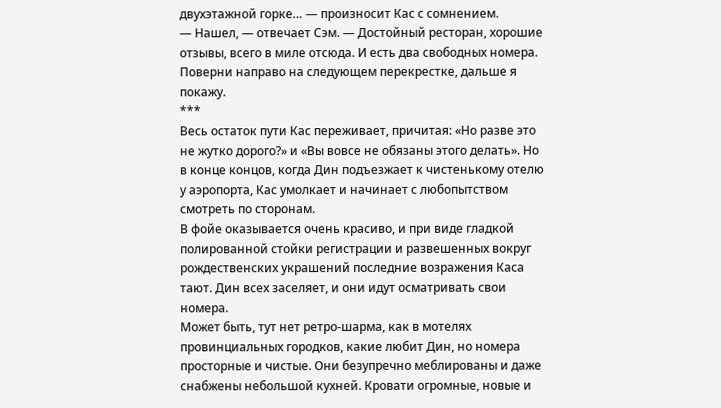двухэтажной горке… — произносит Кас с сомнением.
— Нашел, — отвечает Сэм. — Достойный ресторан, хорошие отзывы, всего в миле отсюда. И есть два свободных номера. Поверни направо на следующем перекрестке, дальше я покажу.
***
Весь остаток пути Кас переживает, причитая: «Но разве это не жутко дорого?» и «Вы вовсе не обязаны этого делать». Но в конце концов, когда Дин подъезжает к чистенькому отелю у аэропорта, Кас умолкает и начинает с любопытством смотреть по сторонам.
В фойе оказывается очень красиво, и при виде гладкой полированной стойки регистрации и развешенных вокруг рождественских украшений последние возражения Каса тают. Дин всех заселяет, и они идут осматривать свои номера.
Может быть, тут нет ретро-шарма, как в мотелях провинциальных городков, какие любит Дин, но номера просторные и чистые. Они безупречно меблированы и даже снабжены небольшой кухней. Кровати огромные, новые и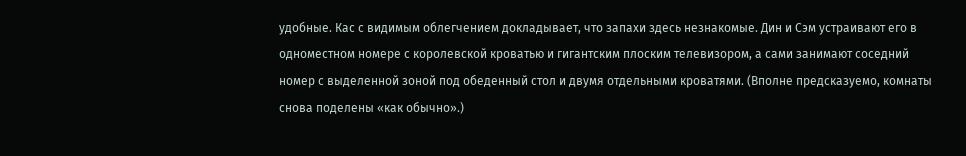удобные. Кас с видимым облегчением докладывает, что запахи здесь незнакомые. Дин и Сэм устраивают его в одноместном номере с королевской кроватью и гигантским плоским телевизором, а сами занимают соседний номер с выделенной зоной под обеденный стол и двумя отдельными кроватями. (Вполне предсказуемо, комнаты снова поделены «как обычно».)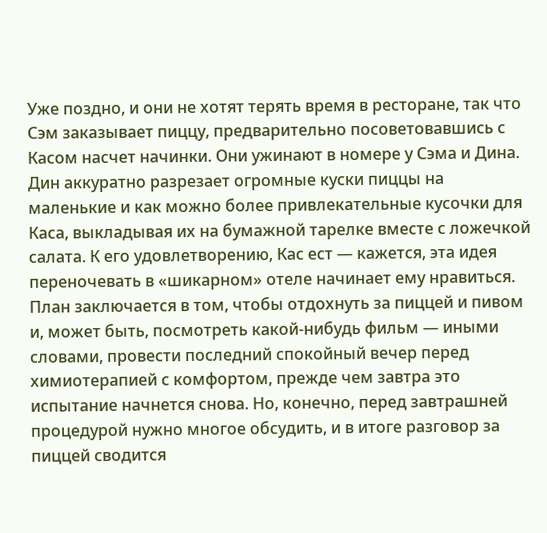Уже поздно, и они не хотят терять время в ресторане, так что Сэм заказывает пиццу, предварительно посоветовавшись с Касом насчет начинки. Они ужинают в номере у Сэма и Дина. Дин аккуратно разрезает огромные куски пиццы на маленькие и как можно более привлекательные кусочки для Каса, выкладывая их на бумажной тарелке вместе с ложечкой салата. К его удовлетворению, Кас ест — кажется, эта идея переночевать в «шикарном» отеле начинает ему нравиться.
План заключается в том, чтобы отдохнуть за пиццей и пивом и, может быть, посмотреть какой-нибудь фильм — иными словами, провести последний спокойный вечер перед химиотерапией с комфортом, прежде чем завтра это испытание начнется снова. Но, конечно, перед завтрашней процедурой нужно многое обсудить, и в итоге разговор за пиццей сводится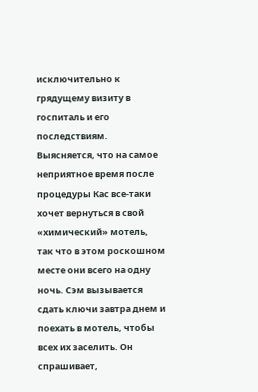исключительно к грядущему визиту в госпиталь и его последствиям.
Выясняется, что на самое неприятное время после процедуры Кас все-таки хочет вернуться в свой «химический» мотель, так что в этом роскошном месте они всего на одну ночь. Сэм вызывается сдать ключи завтра днем и поехать в мотель, чтобы всех их заселить. Он спрашивает,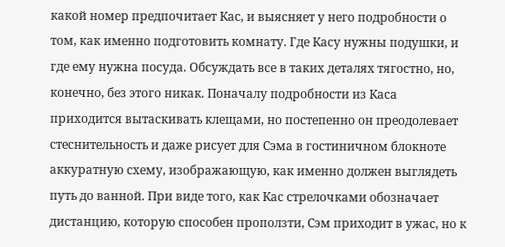какой номер предпочитает Кас, и выясняет у него подробности о том, как именно подготовить комнату. Где Касу нужны подушки, и где ему нужна посуда. Обсуждать все в таких деталях тягостно, но, конечно, без этого никак. Поначалу подробности из Каса приходится вытаскивать клещами, но постепенно он преодолевает стеснительность и даже рисует для Сэма в гостиничном блокноте аккуратную схему, изображающую, как именно должен выглядеть путь до ванной. При виде того, как Кас стрелочками обозначает дистанцию, которую способен проползти, Сэм приходит в ужас, но к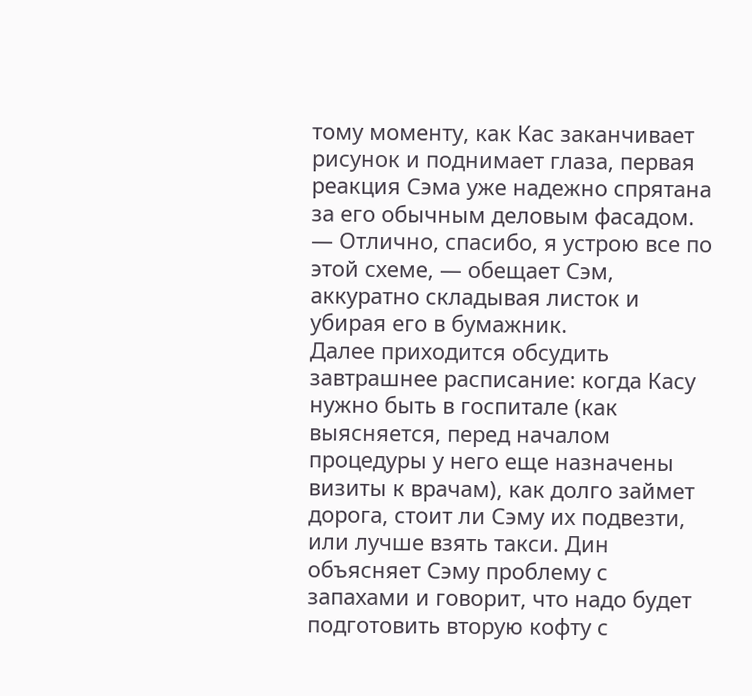тому моменту, как Кас заканчивает рисунок и поднимает глаза, первая реакция Сэма уже надежно спрятана за его обычным деловым фасадом.
— Отлично, спасибо, я устрою все по этой схеме, — обещает Сэм, аккуратно складывая листок и убирая его в бумажник.
Далее приходится обсудить завтрашнее расписание: когда Касу нужно быть в госпитале (как выясняется, перед началом процедуры у него еще назначены визиты к врачам), как долго займет дорога, стоит ли Сэму их подвезти, или лучше взять такси. Дин объясняет Сэму проблему с запахами и говорит, что надо будет подготовить вторую кофту с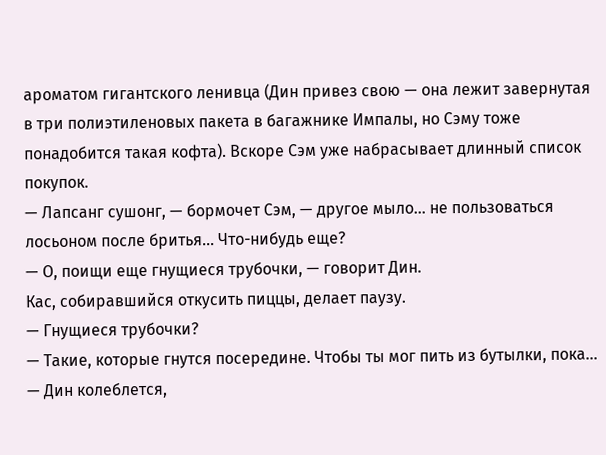ароматом гигантского ленивца (Дин привез свою — она лежит завернутая в три полиэтиленовых пакета в багажнике Импалы, но Сэму тоже понадобится такая кофта). Вскоре Сэм уже набрасывает длинный список покупок.
— Лапсанг сушонг, — бормочет Сэм, — другое мыло… не пользоваться лосьоном после бритья… Что-нибудь еще?
— О, поищи еще гнущиеся трубочки, — говорит Дин.
Кас, собиравшийся откусить пиццы, делает паузу.
— Гнущиеся трубочки?
— Такие, которые гнутся посередине. Чтобы ты мог пить из бутылки, пока… — Дин колеблется,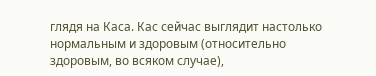глядя на Каса. Кас сейчас выглядит настолько нормальным и здоровым (относительно здоровым, во всяком случае),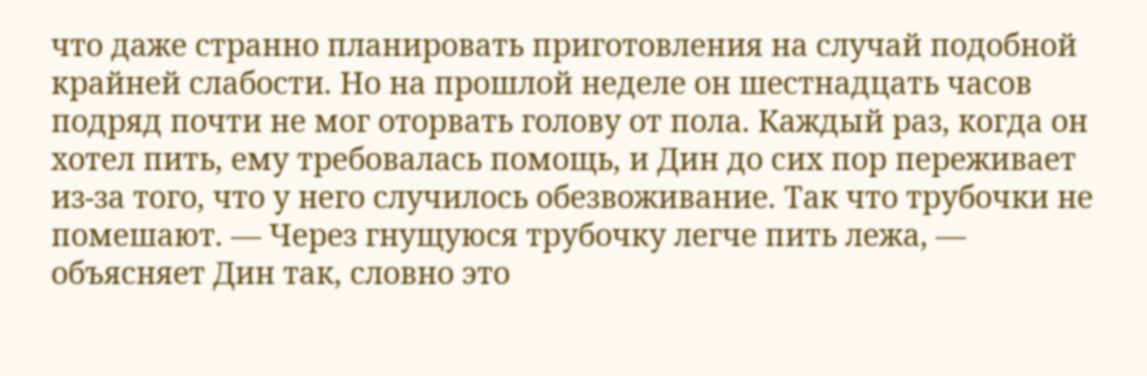что даже странно планировать приготовления на случай подобной крайней слабости. Но на прошлой неделе он шестнадцать часов подряд почти не мог оторвать голову от пола. Каждый раз, когда он хотел пить, ему требовалась помощь, и Дин до сих пор переживает из-за того, что у него случилось обезвоживание. Так что трубочки не помешают. — Через гнущуюся трубочку легче пить лежа, — объясняет Дин так, словно это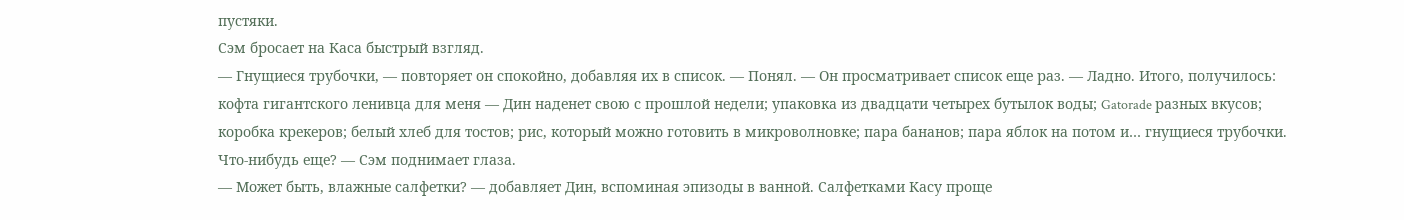пустяки.
Сэм бросает на Каса быстрый взгляд.
— Гнущиеся трубочки, — повторяет он спокойно, добавляя их в список. — Понял. — Он просматривает список еще раз. — Ладно. Итого, получилось: кофта гигантского ленивца для меня — Дин наденет свою с прошлой недели; упаковка из двадцати четырех бутылок воды; Gatorade разных вкусов; коробка крекеров; белый хлеб для тостов; рис, который можно готовить в микроволновке; пара бананов; пара яблок на потом и… гнущиеся трубочки. Что-нибудь еще? — Сэм поднимает глаза.
— Может быть, влажные салфетки? — добавляет Дин, вспоминая эпизоды в ванной. Салфетками Касу проще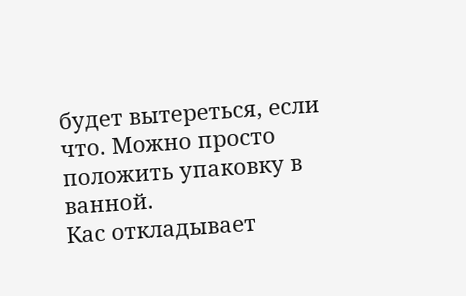будет вытереться, если что. Можно просто положить упаковку в ванной.
Кас откладывает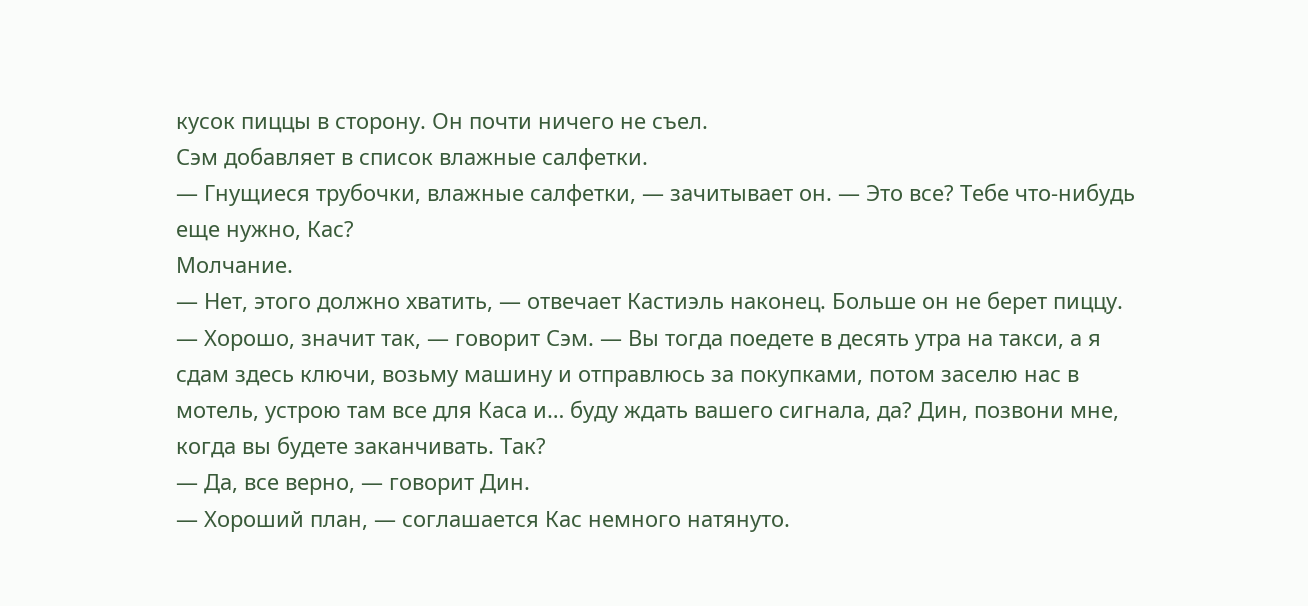кусок пиццы в сторону. Он почти ничего не съел.
Сэм добавляет в список влажные салфетки.
— Гнущиеся трубочки, влажные салфетки, — зачитывает он. — Это все? Тебе что-нибудь еще нужно, Кас?
Молчание.
— Нет, этого должно хватить, — отвечает Кастиэль наконец. Больше он не берет пиццу.
— Хорошо, значит так, — говорит Сэм. — Вы тогда поедете в десять утра на такси, а я сдам здесь ключи, возьму машину и отправлюсь за покупками, потом заселю нас в мотель, устрою там все для Каса и… буду ждать вашего сигнала, да? Дин, позвони мне, когда вы будете заканчивать. Так?
— Да, все верно, — говорит Дин.
— Хороший план, — соглашается Кас немного натянуто.